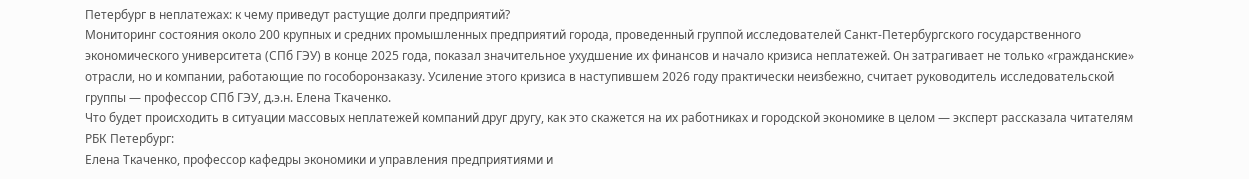Петербург в неплатежах: к чему приведут растущие долги предприятий?
Мониторинг состояния около 200 крупных и средних промышленных предприятий города, проведенный группой исследователей Санкт-Петербургского государственного экономического университета (СПб ГЭУ) в конце 2025 года, показал значительное ухудшение их финансов и начало кризиса неплатежей. Он затрагивает не только «гражданские» отрасли, но и компании, работающие по гособоронзаказу. Усиление этого кризиса в наступившем 2026 году практически неизбежно, считает руководитель исследовательской группы — профессор СПб ГЭУ, д.э.н. Елена Ткаченко.
Что будет происходить в ситуации массовых неплатежей компаний друг другу, как это скажется на их работниках и городской экономике в целом — эксперт рассказала читателям РБК Петербург:
Елена Ткаченко, профессор кафедры экономики и управления предприятиями и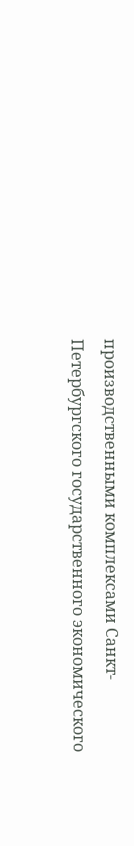производственными комплексами Санкт-Петербургского государственного экономического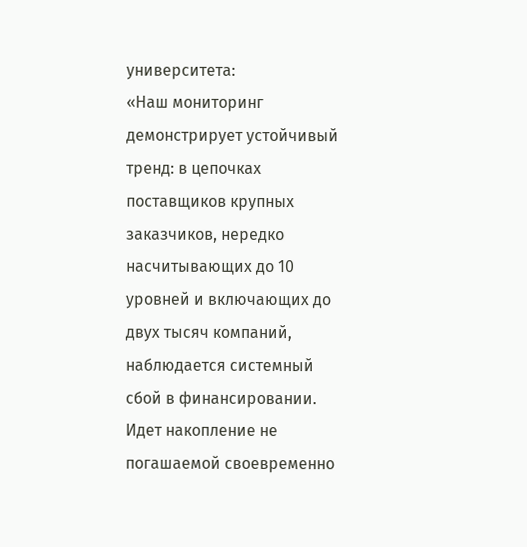университета:
«Наш мониторинг демонстрирует устойчивый тренд: в цепочках поставщиков крупных заказчиков, нередко насчитывающих до 10 уровней и включающих до двух тысяч компаний, наблюдается системный сбой в финансировании. Идет накопление не погашаемой своевременно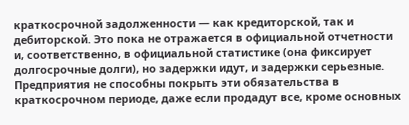краткосрочной задолженности — как кредиторской, так и дебиторской. Это пока не отражается в официальной отчетности и, соответственно, в официальной статистике (она фиксирует долгосрочные долги), но задержки идут, и задержки серьезные. Предприятия не способны покрыть эти обязательства в краткосрочном периоде, даже если продадут все, кроме основных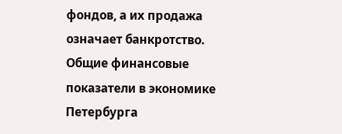фондов, а их продажа означает банкротство. Общие финансовые показатели в экономике Петербурга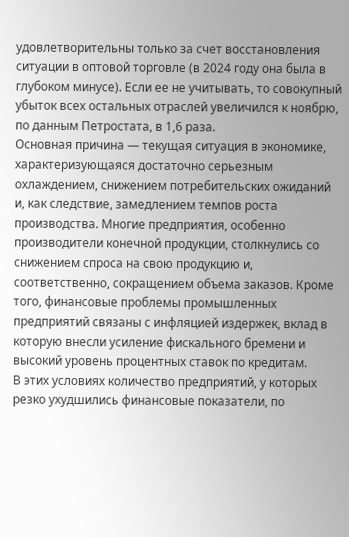удовлетворительны только за счет восстановления ситуации в оптовой торговле (в 2024 году она была в глубоком минусе). Если ее не учитывать, то совокупный убыток всех остальных отраслей увеличился к ноябрю, по данным Петростата, в 1,6 раза.
Основная причина — текущая ситуация в экономике, характеризующаяся достаточно серьезным охлаждением, снижением потребительских ожиданий и, как следствие, замедлением темпов роста производства. Многие предприятия, особенно производители конечной продукции, столкнулись со снижением спроса на свою продукцию и, соответственно, сокращением объема заказов. Кроме того, финансовые проблемы промышленных предприятий связаны с инфляцией издержек, вклад в которую внесли усиление фискального бремени и высокий уровень процентных ставок по кредитам.
В этих условиях количество предприятий, у которых резко ухудшились финансовые показатели, по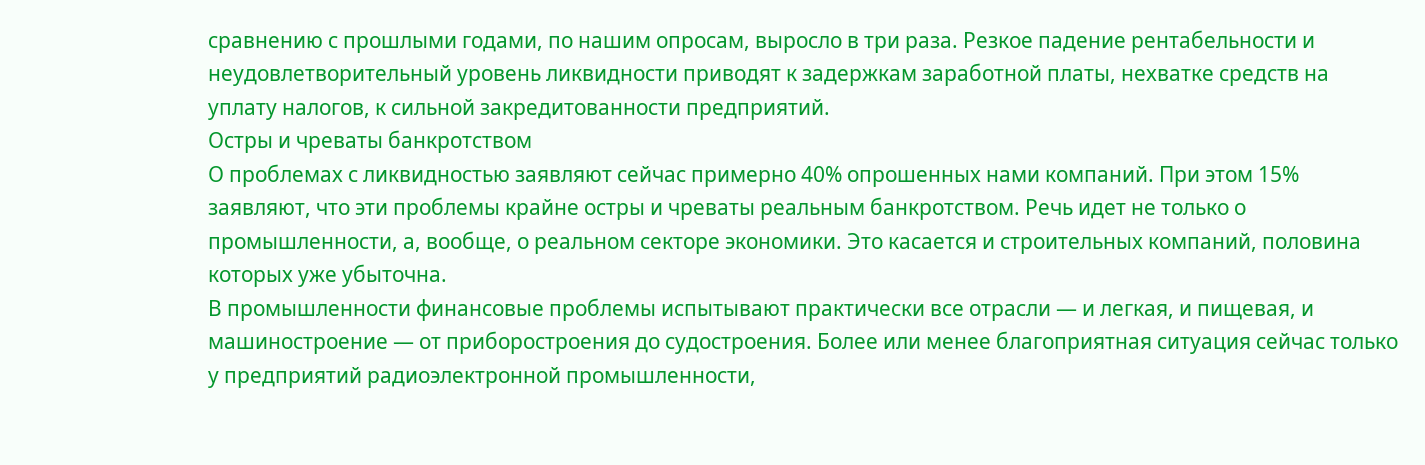сравнению с прошлыми годами, по нашим опросам, выросло в три раза. Резкое падение рентабельности и неудовлетворительный уровень ликвидности приводят к задержкам заработной платы, нехватке средств на уплату налогов, к сильной закредитованности предприятий.
Остры и чреваты банкротством
О проблемах с ликвидностью заявляют сейчас примерно 40% опрошенных нами компаний. При этом 15% заявляют, что эти проблемы крайне остры и чреваты реальным банкротством. Речь идет не только о промышленности, а, вообще, о реальном секторе экономики. Это касается и строительных компаний, половина которых уже убыточна.
В промышленности финансовые проблемы испытывают практически все отрасли — и легкая, и пищевая, и машиностроение — от приборостроения до судостроения. Более или менее благоприятная ситуация сейчас только у предприятий радиоэлектронной промышленности,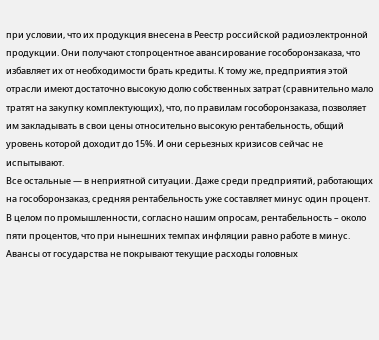при условии, что их продукция внесена в Реестр российской радиоэлектронной продукции. Они получают стопроцентное авансирование гособоронзаказа, что избавляет их от необходимости брать кредиты. К тому же, предприятия этой отрасли имеют достаточно высокую долю собственных затрат (сравнительно мало тратят на закупку комплектующих), что, по правилам гособоронзаказа, позволяет им закладывать в свои цены относительно высокую рентабельность, общий уровень которой доходит до 15%. И они серьезных кризисов сейчас не испытывают.
Все остальные — в неприятной ситуации. Даже среди предприятий, работающих на гособоронзаказ, средняя рентабельность уже составляет минус один процент.
В целом по промышленности, согласно нашим опросам, рентабельность – около пяти процентов, что при нынешних темпах инфляции равно работе в минус.
Авансы от государства не покрывают текущие расходы головных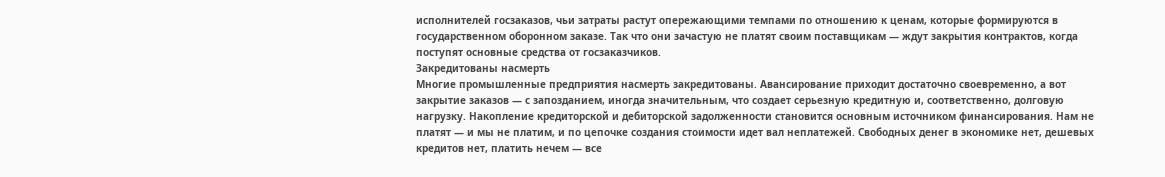исполнителей госзаказов, чьи затраты растут опережающими темпами по отношению к ценам, которые формируются в государственном оборонном заказе. Так что они зачастую не платят своим поставщикам — ждут закрытия контрактов, когда поступят основные средства от госзаказчиков.
Закредитованы насмерть
Многие промышленные предприятия насмерть закредитованы. Авансирование приходит достаточно своевременно, а вот закрытие заказов — с запозданием, иногда значительным, что создает серьезную кредитную и, соответственно, долговую нагрузку. Накопление кредиторской и дебиторской задолженности становится основным источником финансирования. Нам не платят — и мы не платим, и по цепочке создания стоимости идет вал неплатежей. Свободных денег в экономике нет, дешевых кредитов нет, платить нечем — все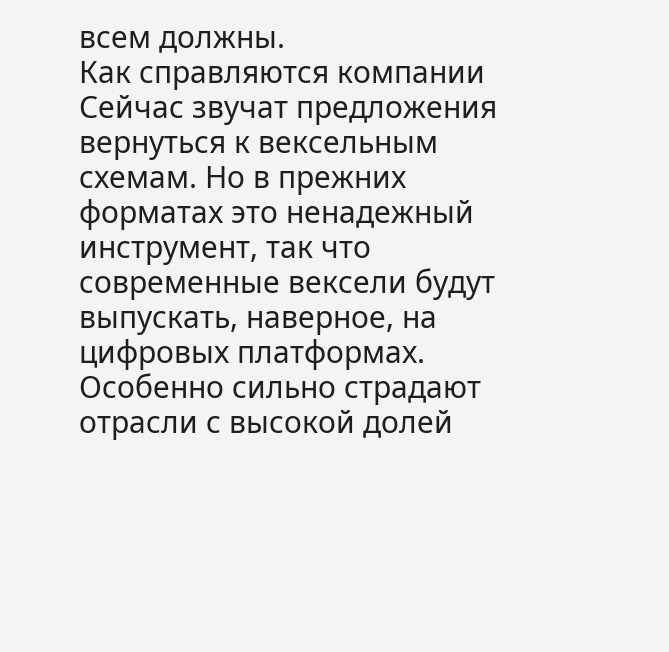всем должны.
Как справляются компании
Сейчас звучат предложения вернуться к вексельным схемам. Но в прежних форматах это ненадежный инструмент, так что современные вексели будут выпускать, наверное, на цифровых платформах.
Особенно сильно страдают отрасли с высокой долей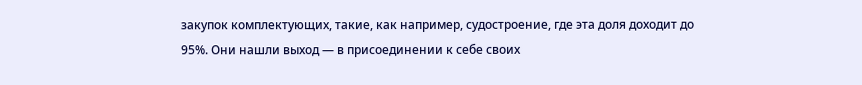закупок комплектующих, такие, как например, судостроение, где эта доля доходит до 95%. Они нашли выход — в присоединении к себе своих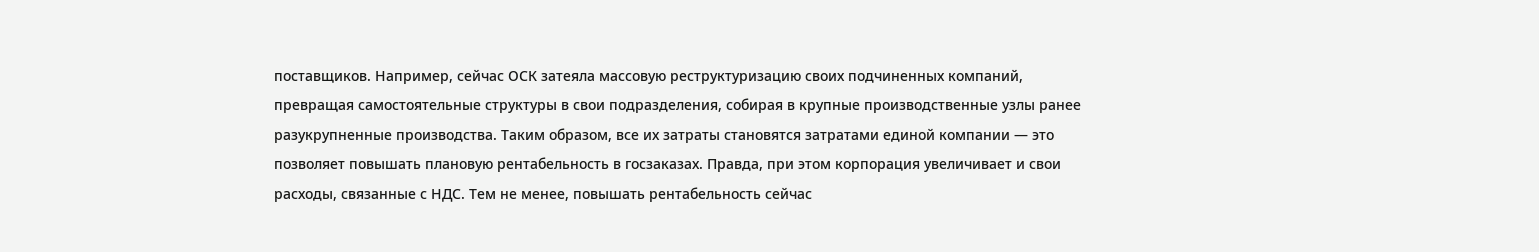поставщиков. Например, сейчас ОСК затеяла массовую реструктуризацию своих подчиненных компаний, превращая самостоятельные структуры в свои подразделения, собирая в крупные производственные узлы ранее разукрупненные производства. Таким образом, все их затраты становятся затратами единой компании — это позволяет повышать плановую рентабельность в госзаказах. Правда, при этом корпорация увеличивает и свои расходы, связанные с НДС. Тем не менее, повышать рентабельность сейчас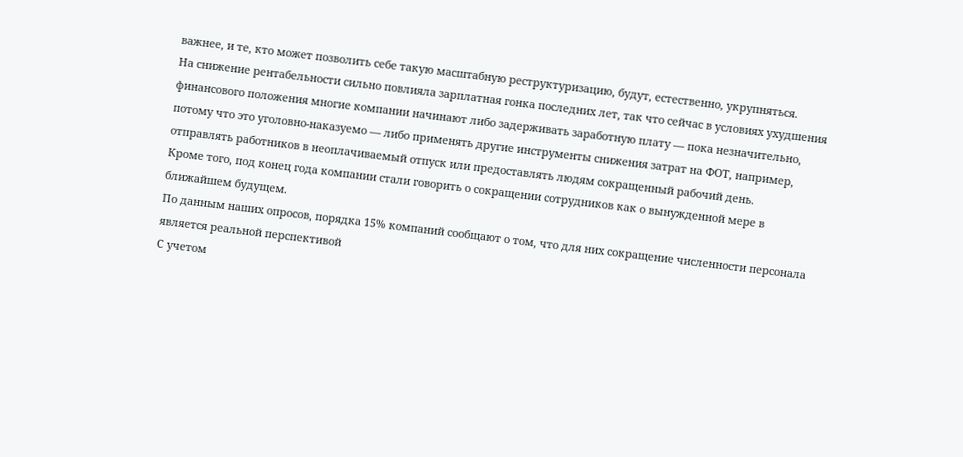важнее, и те, кто может позволить себе такую масштабную реструктуризацию, будут, естественно, укрупняться.
На снижение рентабельности сильно повлияла зарплатная гонка последних лет, так что сейчас в условиях ухудшения финансового положения многие компании начинают либо задерживать заработную плату — пока незначительно, потому что это уголовно-наказуемо — либо применять другие инструменты снижения затрат на ФОТ, например, отправлять работников в неоплачиваемый отпуск или предоставлять людям сокращенный рабочий день.
Кроме того, под конец года компании стали говорить о сокращении сотрудников как о вынужденной мере в ближайшем будущем.
По данным наших опросов, порядка 15% компаний сообщают о том, что для них сокращение численности персонала является реальной перспективой
С учетом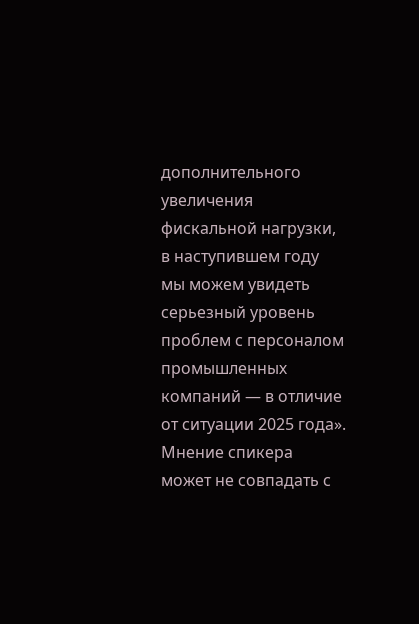дополнительного увеличения фискальной нагрузки, в наступившем году мы можем увидеть серьезный уровень проблем с персоналом промышленных компаний — в отличие от ситуации 2025 года».
Мнение спикера может не совпадать с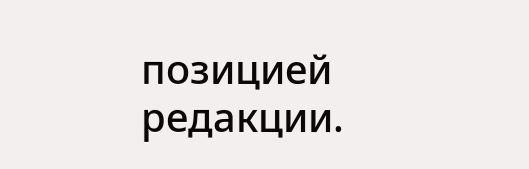позицией редакции.